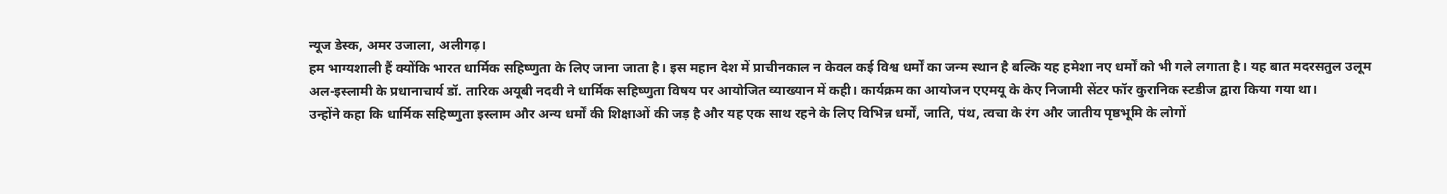न्यूज डेस्क, अमर उजाला, अलीगढ़।
हम भाग्यशाली हैं क्योंकि भारत धार्मिक सहिष्णुता के लिए जाना जाता है। इस महान देश में प्राचीनकाल न केवल कई विश्व धर्मों का जन्म स्थान है बल्कि यह हमेशा नए धर्मों को भी गले लगाता है। यह बात मदरसतुल उलूम अल-इस्लामी के प्रधानाचार्य डॉ. तारिक अयूबी नदवी ने धार्मिक सहिष्णुता विषय पर आयोजित व्याख्यान में कही। कार्यक्रम का आयोजन एएमयू के केए निजामी सेंटर फॉर कुरानिक स्टडीज द्वारा किया गया था।
उन्होंने कहा कि धार्मिक सहिष्णुता इस्लाम और अन्य धर्मों की शिक्षाओं की जड़ है और यह एक साथ रहने के लिए विभिन्न धर्मों, जाति, पंथ, त्वचा के रंग और जातीय पृष्ठभूमि के लोगों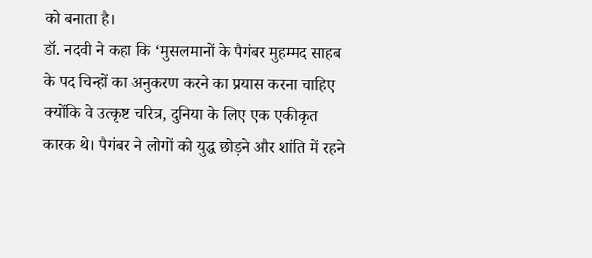को बनाता है।
डॉ. नदवी ने कहा कि ‘मुसलमानों के पैगंबर मुहम्मद साहब के पद चिन्हों का अनुकरण करने का प्रयास करना चाहिए क्योंकि वे उत्कृष्ट चरित्र, दुनिया के लिए एक एकीकृत कारक थे। पैगंबर ने लोगों को युद्ध छोड़ने और शांति में रहने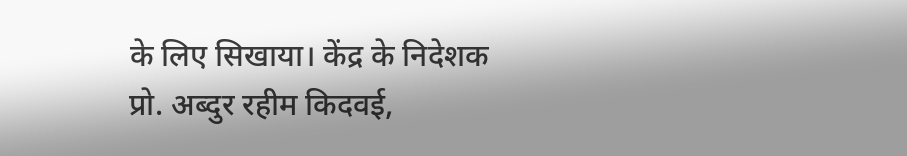के लिए सिखाया। केंद्र के निदेशक प्रो. अब्दुर रहीम किदवई,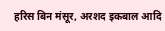हरिस बिन मंसूर, अरशद इकबाल आदि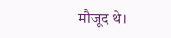मौजूद थे।